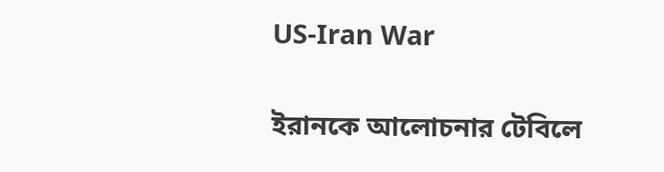US-Iran War

ইরানকে আলোচনার টেবিলে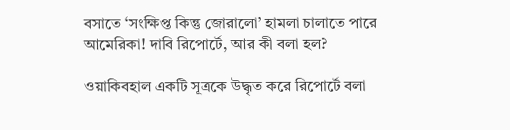বসাতে ‘সংক্ষিপ্ত কিন্তু জোরালো’ হামলা চালাতে পারে আমেরিকা! দাবি রিপোর্টে, আর কী বলা হল?

ওয়াকিবহাল একটি সূত্রকে উদ্ধৃত করে রিপোর্টে বলা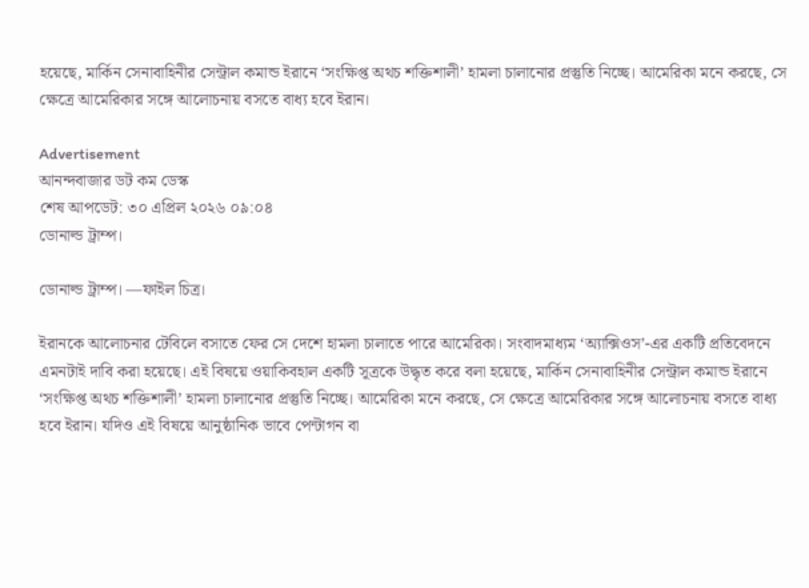হয়েছে, মার্কিন সেনাবাহিনীর সেন্ট্রাল কমান্ড ইরানে ‘সংক্ষিপ্ত অথচ শক্তিশালী’ হামলা চালানোর প্রস্তুতি নিচ্ছে। আমেরিকা মনে করছে, সে ক্ষেত্রে আমেরিকার সঙ্গে আলোচনায় বসতে বাধ্য হবে ইরান।

Advertisement
আনন্দবাজার ডট কম ডেস্ক
শেষ আপডেট: ৩০ এপ্রিল ২০২৬ ০৯:০৪
ডোনাল্ড ট্রাম্প।

ডোনাল্ড ট্রাম্প। —ফাইল চিত্র।

ইরানকে আলোচনার টেবিলে বসাতে ফের সে দেশে হামলা চালাতে পারে আমেরিকা। সংবাদমাধ্যম ‘অ্যাক্সিওস’-এর একটি প্রতিবেদনে এমনটাই দাবি করা হয়েছে। এই বিষয়ে ওয়াকিবহাল একটি সূত্রকে উদ্ধৃত করে বলা হয়েছে, মার্কিন সেনাবাহিনীর সেন্ট্রাল কমান্ড ইরানে ‘সংক্ষিপ্ত অথচ শক্তিশালী’ হামলা চালানোর প্রস্তুতি নিচ্ছে। আমেরিকা মনে করছে, সে ক্ষেত্রে আমেরিকার সঙ্গে আলোচনায় বসতে বাধ্য হবে ইরান। যদিও এই বিষয়ে আনুষ্ঠানিক ভাবে পেন্টাগন বা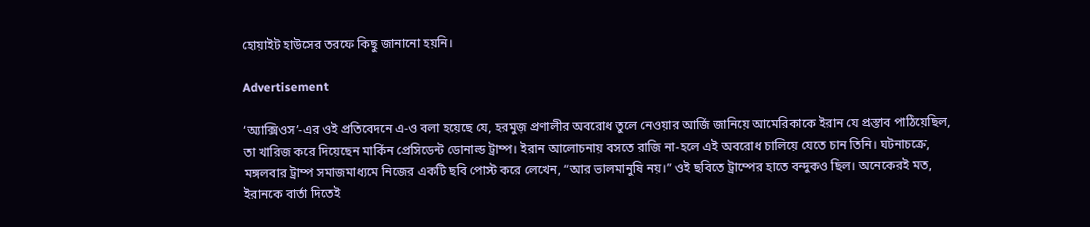হোয়াইট হাউসের তরফে কিছু জানানো হয়নি।

Advertisement

‘অ্যাক্সিওস’-এর ওই প্রতিবেদনে এ-ও বলা হয়েছে যে, হরমুজ় প্রণালীর অবরোধ তুলে নেওয়ার আর্জি জানিয়ে আমেরিকাকে ইরান যে প্রস্তাব পাঠিয়েছিল, তা খারিজ করে দিয়েছেন মার্কিন প্রেসিডেন্ট ডোনাল্ড ট্রাম্প। ইরান আলোচনায় বসতে রাজি না-হলে এই অবরোধ চালিয়ে যেতে চান তিনি। ঘটনাচক্রে, মঙ্গলবার ট্রাম্প সমাজমাধ্যমে নিজের একটি ছবি পোস্ট করে লেখেন, “আর ভালমানুষি নয়।” ওই ছবিতে ট্রাম্পের হাতে বন্দুকও ছিল। অনেকেরই মত, ইরানকে বার্তা দিতেই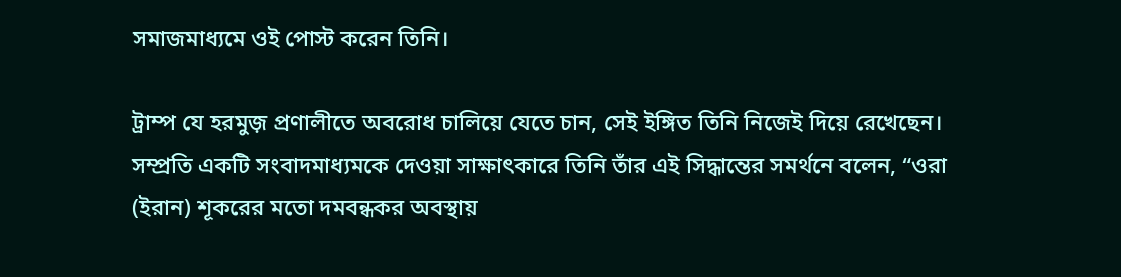সমাজমাধ্যমে ওই পোস্ট করেন তিনি।

ট্রাম্প যে হরমুজ় প্রণালীতে অবরোধ চালিয়ে যেতে চান, সেই ইঙ্গিত তিনি নিজেই দিয়ে রেখেছেন। সম্প্রতি একটি সংবাদমাধ্যমকে দেওয়া সাক্ষাৎকারে তিনি তাঁর এই সিদ্ধান্তের সমর্থনে বলেন, “ওরা (ইরান) শূকরের মতো দমবন্ধকর অবস্থায়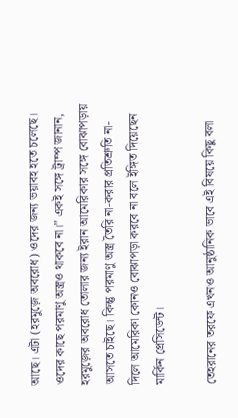আছে। এটা (হরমুজ়ে অবরোধ) ওদের জন্য ভয়াবহ হতে চলেছে। ওদের কাছে পরমাণু অস্ত্রও থাকবে না।” একই সঙ্গে ট্রাম্প জানান, হরমুজ়ের অবরোধ তোলার জন্য ইরান আমেরিকার সঙ্গে বোঝাপড়ায় আসতে চাইছে। কিন্তু পরমাণু অস্ত্র তৈরি না-করার প্রতিশ্রুতি না-দিলে আমেরিকা কোনও বোঝাপড়া করবে না বলে ইঙ্গিত দিয়েছেন মার্কিন প্রেসিডেন্ট।

তেহরানের তরফে এখনও আনুষ্ঠানিক ভাবে এই বিষয়ে কিছু বলা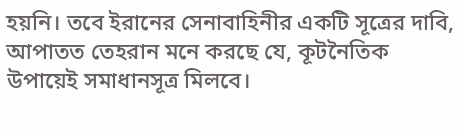হয়নি। তবে ইরানের সেনাবাহিনীর একটি সূত্রের দাবি, আপাতত তেহরান মনে করছে যে, কূটনৈতিক উপায়েই সমাধানসূত্র মিলবে।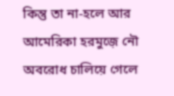কিন্তু তা না-হলে আর আমেরিকা হরমুজ়ে নৌ অবরোধ চালিয়ে গেলে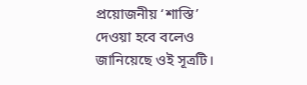প্রয়োজনীয় ‘শাস্তি’ দেওয়া হবে বলেও জানিয়েছে ওই সূত্রটি।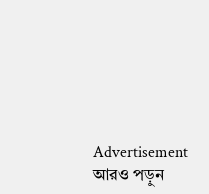Advertisement
আরও পড়ুন